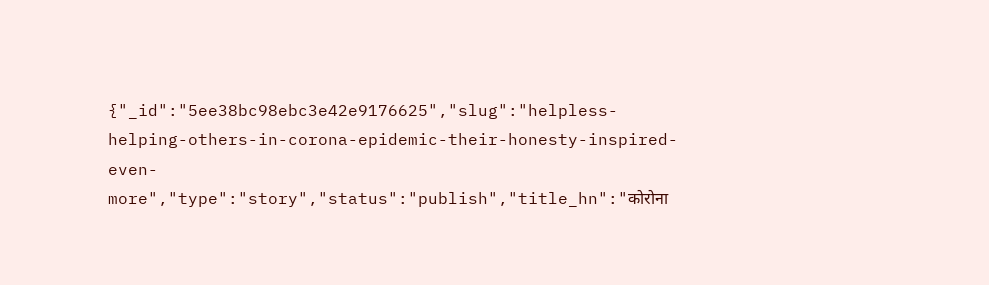{"_id":"5ee38bc98ebc3e42e9176625","slug":"helpless-helping-others-in-corona-epidemic-their-honesty-inspired-even-more","type":"story","status":"publish","title_hn":"कोरोना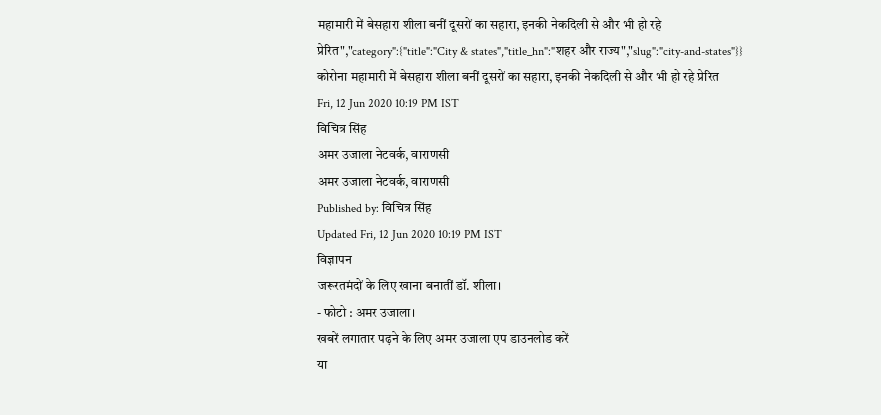महामारी में बेसहारा शीला बनीं दूसरों का सहारा, इनकी नेकदिली से और भी हो रहे प्रेरित","category":{"title":"City & states","title_hn":"शहर और राज्य","slug":"city-and-states"}}
कोरोना महामारी में बेसहारा शीला बनीं दूसरों का सहारा, इनकी नेकदिली से और भी हो रहे प्रेरित
Fri, 12 Jun 2020 10:19 PM IST
विचित्र सिंह
अमर उजाला नेटवर्क, वाराणसी
अमर उजाला नेटवर्क, वाराणसी
Published by: विचित्र सिंह
Updated Fri, 12 Jun 2020 10:19 PM IST
विज्ञापन
जरूरतमंदों के लिए खाना बनातीं डॉ. शीला।
- फोटो : अमर उजाला।
खबरें लगातार पढ़ने के लिए अमर उजाला एप डाउनलोड करें
या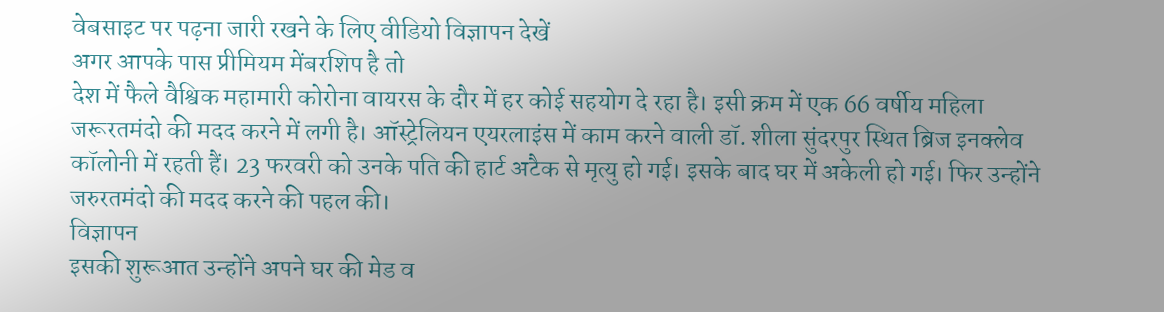वेबसाइट पर पढ़ना जारी रखने के लिए वीडियो विज्ञापन देखें
अगर आपके पास प्रीमियम मेंबरशिप है तो
देश में फैले वैश्विक महामारी कोरोना वायरस के दौर में हर कोई सहयोग दे रहा है। इसी क्रम में एक 66 वर्षीय महिला जरूरतमंदो की मदद करने में लगी है। ऑस्ट्रेलियन एयरलाइंस में काम करने वाली डॉ. शीला सुंदरपुर स्थित ब्रिज इनक्लेव कॉलोनी में रहती हैं। 23 फरवरी को उनके पति की हार्ट अटैक से मृत्यु हो गई। इसके बाद घर में अकेली हो गई। फिर उन्होंने जरुरतमंदो की मदद करने की पहल की।
विज्ञापन
इसकी शुरूआत उन्होंने अपने घर की मेड व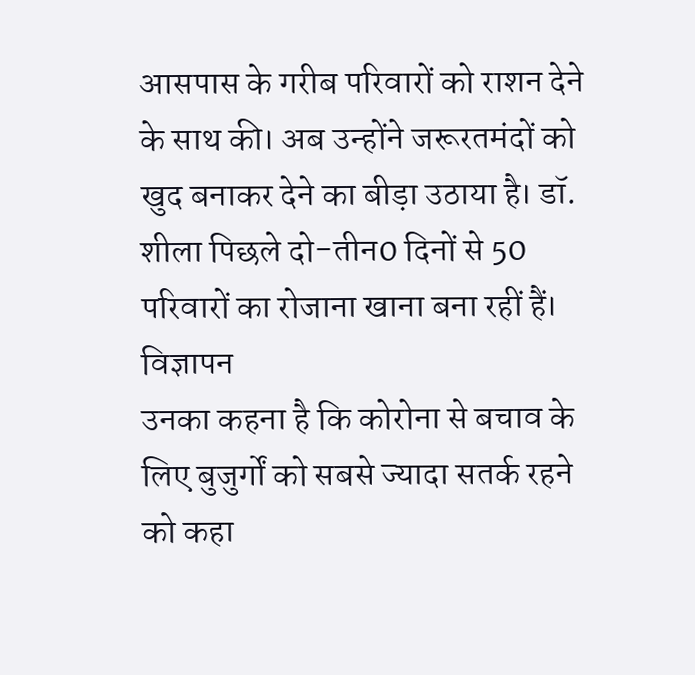आसपास के गरीब परिवारों को राशन देने के साथ की। अब उन्होंने जरूरतमंदों को खुद बनाकर देने का बीड़ा उठाया है। डॉ. शीला पिछले दो-तीन0 दिनों से 50 परिवारों का रोजाना खाना बना रहीं हैं।
विज्ञापन
उनका कहना है कि कोरोना से बचाव के लिए बुजुर्गों को सबसे ज्यादा सतर्क रहने को कहा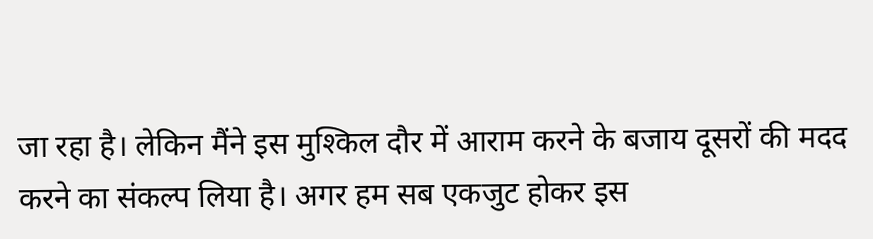जा रहा है। लेकिन मैंने इस मुश्किल दौर में आराम करने के बजाय दूसरों की मदद करने का संकल्प लिया है। अगर हम सब एकजुट होकर इस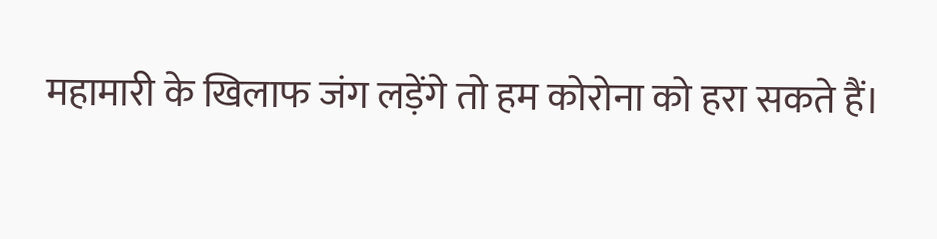महामारी के खिलाफ जंग लड़ेंगे तो हम कोरोना को हरा सकते हैं।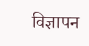विज्ञापन